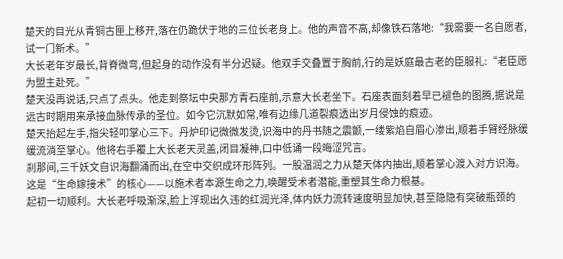楚天的目光从青铜古匣上移开,落在仍跪伏于地的三位长老身上。他的声音不高,却像铁石落地:“我需要一名自愿者,试一门新术。”
大长老年岁最长,背脊微弯,但起身的动作没有半分迟疑。他双手交叠置于胸前,行的是妖庭最古老的臣服礼:“老臣愿为盟主赴死。”
楚天没再说话,只点了点头。他走到祭坛中央那方青石座前,示意大长老坐下。石座表面刻着早已褪色的图腾,据说是远古时期用来承接血脉传承的圣位。如今它沉默如常,唯有边缘几道裂痕透出岁月侵蚀的痕迹。
楚天抬起左手,指尖轻叩掌心三下。丹炉印记微微发烫,识海中的丹书随之震颤,一缕紫焰自眉心渗出,顺着手臂经脉缓缓流淌至掌心。他将右手覆上大长老天灵盖,闭目凝神,口中低诵一段晦涩咒言。
刹那间,三千妖文自识海翻涌而出,在空中交织成环形阵列。一股温润之力从楚天体内抽出,顺着掌心渡入对方识海。这是“生命嫁接术”的核心——以施术者本源生命之力,唤醒受术者潜能,重塑其生命力根基。
起初一切顺利。大长老呼吸渐深,脸上浮现出久违的红润光泽,体内妖力流转速度明显加快,甚至隐隐有突破瓶颈的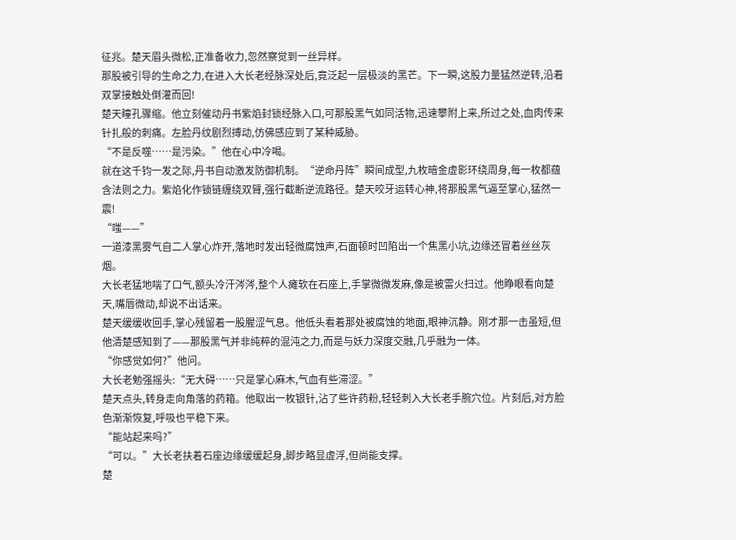征兆。楚天眉头微松,正准备收力,忽然察觉到一丝异样。
那股被引导的生命之力,在进入大长老经脉深处后,竟泛起一层极淡的黑芒。下一瞬,这股力量猛然逆转,沿着双掌接触处倒灌而回!
楚天瞳孔骤缩。他立刻催动丹书紫焰封锁经脉入口,可那股黑气如同活物,迅速攀附上来,所过之处,血肉传来针扎般的刺痛。左脸丹纹剧烈搏动,仿佛感应到了某种威胁。
“不是反噬……是污染。”他在心中冷喝。
就在这千钧一发之际,丹书自动激发防御机制。“逆命丹阵”瞬间成型,九枚暗金虚影环绕周身,每一枚都蕴含法则之力。紫焰化作锁链缠绕双臂,强行截断逆流路径。楚天咬牙运转心神,将那股黑气逼至掌心,猛然一震!
“嗤——”
一道漆黑雾气自二人掌心炸开,落地时发出轻微腐蚀声,石面顿时凹陷出一个焦黑小坑,边缘还冒着丝丝灰烟。
大长老猛地喘了口气,额头冷汗涔涔,整个人瘫软在石座上,手掌微微发麻,像是被雷火扫过。他睁眼看向楚天,嘴唇微动,却说不出话来。
楚天缓缓收回手,掌心残留着一股腥涩气息。他低头看着那处被腐蚀的地面,眼神沉静。刚才那一击虽短,但他清楚感知到了——那股黑气并非纯粹的混沌之力,而是与妖力深度交融,几乎融为一体。
“你感觉如何?”他问。
大长老勉强摇头:“无大碍……只是掌心麻木,气血有些滞涩。”
楚天点头,转身走向角落的药箱。他取出一枚银针,沾了些许药粉,轻轻刺入大长老手腕穴位。片刻后,对方脸色渐渐恢复,呼吸也平稳下来。
“能站起来吗?”
“可以。”大长老扶着石座边缘缓缓起身,脚步略显虚浮,但尚能支撑。
楚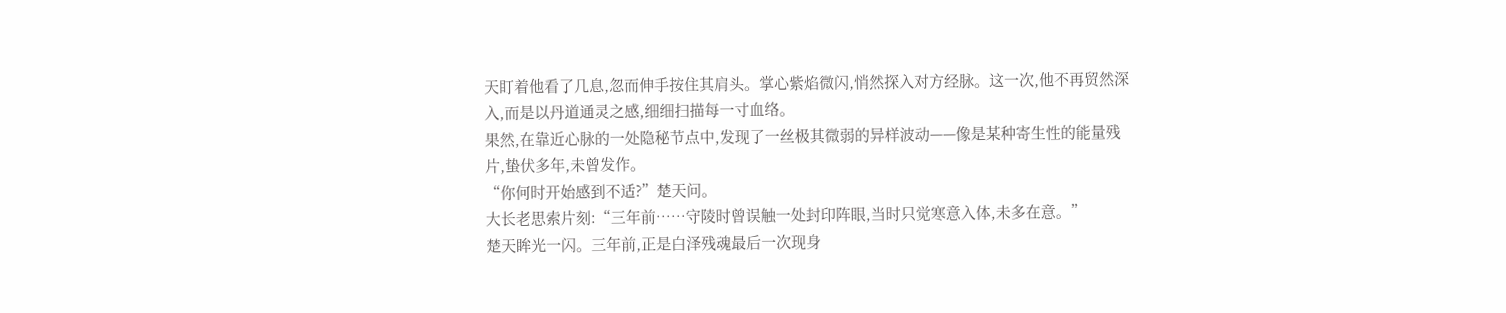天盯着他看了几息,忽而伸手按住其肩头。掌心紫焰微闪,悄然探入对方经脉。这一次,他不再贸然深入,而是以丹道通灵之感,细细扫描每一寸血络。
果然,在靠近心脉的一处隐秘节点中,发现了一丝极其微弱的异样波动——像是某种寄生性的能量残片,蛰伏多年,未曾发作。
“你何时开始感到不适?”楚天问。
大长老思索片刻:“三年前……守陵时曾误触一处封印阵眼,当时只觉寒意入体,未多在意。”
楚天眸光一闪。三年前,正是白泽残魂最后一次现身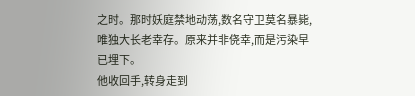之时。那时妖庭禁地动荡,数名守卫莫名暴毙,唯独大长老幸存。原来并非侥幸,而是污染早已埋下。
他收回手,转身走到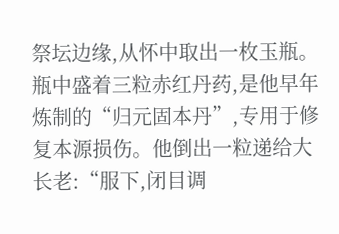祭坛边缘,从怀中取出一枚玉瓶。瓶中盛着三粒赤红丹药,是他早年炼制的“归元固本丹”,专用于修复本源损伤。他倒出一粒递给大长老:“服下,闭目调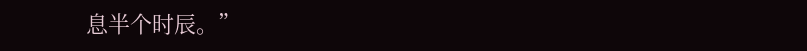息半个时辰。”